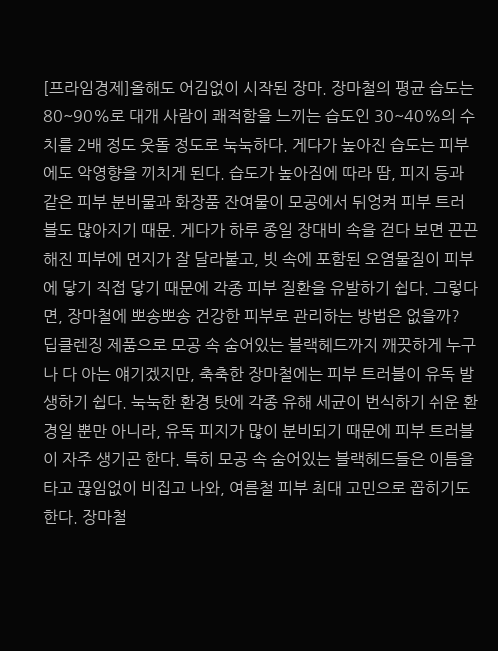[프라임경제]올해도 어김없이 시작된 장마. 장마철의 평균 습도는 80~90%로 대개 사람이 쾌적함을 느끼는 습도인 30~40%의 수치를 2배 정도 웃돌 정도로 눅눅하다. 게다가 높아진 습도는 피부에도 악영향을 끼치게 된다. 습도가 높아짐에 따라 땀, 피지 등과 같은 피부 분비물과 화장품 잔여물이 모공에서 뒤엉켜 피부 트러블도 많아지기 때문. 게다가 하루 종일 장대비 속을 걷다 보면 끈끈해진 피부에 먼지가 잘 달라붙고, 빗 속에 포함된 오염물질이 피부에 닿기 직접 닿기 때문에 각종 피부 질환을 유발하기 쉽다. 그렇다면, 장마철에 뽀송뽀송 건강한 피부로 관리하는 방법은 없을까?
딥클렌징 제품으로 모공 속 숨어있는 블랙헤드까지 깨끗하게 누구나 다 아는 얘기겠지만, 축축한 장마철에는 피부 트러블이 유독 발생하기 쉽다. 눅눅한 환경 탓에 각종 유해 세균이 번식하기 쉬운 환경일 뿐만 아니라, 유독 피지가 많이 분비되기 때문에 피부 트러블이 자주 생기곤 한다. 특히 모공 속 숨어있는 블랙헤드들은 이틈을 타고 끊임없이 비집고 나와, 여름철 피부 최대 고민으로 꼽히기도 한다. 장마철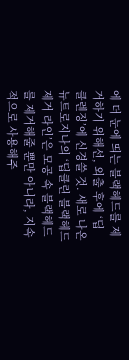에 더 눈에 띄는 블랙헤드를 제거하기 위해선, 외출 후에 ‘딥 클렌징’에 신경쓸 것. 새로 나온 뉴트로지나의 ‘딥클린 블랙헤드 제거 라인’은 모공 속 블랙헤드를 제거해줄 뿐만 아니라, 지속적으로 사용해주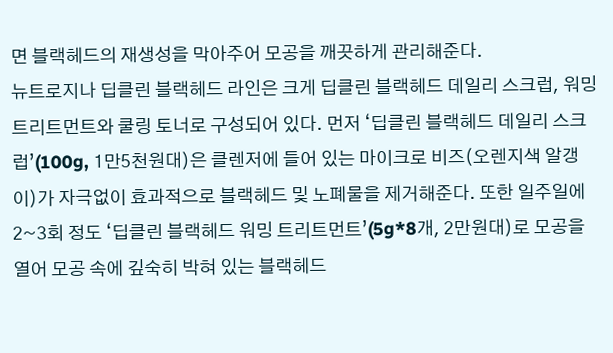면 블랙헤드의 재생성을 막아주어 모공을 깨끗하게 관리해준다.
뉴트로지나 딥클린 블랙헤드 라인은 크게 딥클린 블랙헤드 데일리 스크럽, 워밍 트리트먼트와 쿨링 토너로 구성되어 있다. 먼저 ‘딥클린 블랙헤드 데일리 스크럽’(100g, 1만5천원대)은 클렌저에 들어 있는 마이크로 비즈(오렌지색 알갱이)가 자극없이 효과적으로 블랙헤드 및 노폐물을 제거해준다. 또한 일주일에 2~3회 정도 ‘딥클린 블랙헤드 워밍 트리트먼트’(5g*8개, 2만원대)로 모공을 열어 모공 속에 깊숙히 박혀 있는 블랙헤드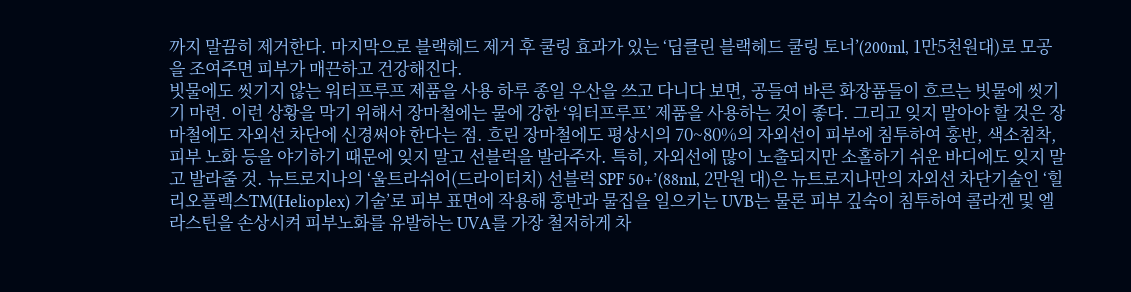까지 말끔히 제거한다. 마지막으로 블랙헤드 제거 후 쿨링 효과가 있는 ‘딥클린 블랙헤드 쿨링 토너’(200ml, 1만5천원대)로 모공을 조여주면 피부가 매끈하고 건강해진다.
빗물에도 씻기지 않는 워터프루프 제품을 사용 하루 종일 우산을 쓰고 다니다 보면, 공들여 바른 화장품들이 흐르는 빗물에 씻기기 마련. 이런 상황을 막기 위해서 장마철에는 물에 강한 ‘워터프루프’ 제품을 사용하는 것이 좋다. 그리고 잊지 말아야 할 것은 장마철에도 자외선 차단에 신경써야 한다는 점. 흐린 장마철에도 평상시의 70~80%의 자외선이 피부에 침투하여 홍반, 색소침착, 피부 노화 등을 야기하기 때문에 잊지 말고 선블럭을 발라주자. 특히, 자외선에 많이 노출되지만 소홀하기 쉬운 바디에도 잊지 말고 발라줄 것. 뉴트로지나의 ‘울트라쉬어(드라이터치) 선블럭 SPF 50+’(88ml, 2만원 대)은 뉴트로지나만의 자외선 차단기술인 ‘힐리오플렉스TM(Helioplex) 기술’로 피부 표면에 작용해 홍반과 물집을 일으키는 UVB는 물론 피부 깊숙이 침투하여 콜라겐 및 엘라스틴을 손상시켜 피부노화를 유발하는 UVA를 가장 철저하게 차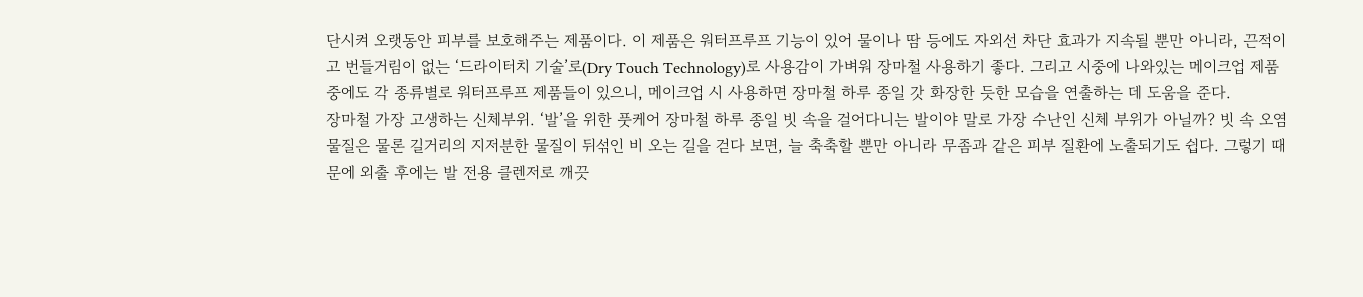단시켜 오랫동안 피부를 보호해주는 제품이다. 이 제품은 워터프루프 기능이 있어 물이나 땀 등에도 자외선 차단 효과가 지속될 뿐만 아니라, 끈적이고 번들거림이 없는 ‘드라이터치 기술’로(Dry Touch Technology)로 사용감이 가벼워 장마철 사용하기 좋다. 그리고 시중에 나와있는 메이크업 제품 중에도 각 종류별로 워터프루프 제품들이 있으니, 메이크업 시 사용하면 장마철 하루 종일 갓 화장한 듯한 모습을 연출하는 데 도움을 준다.
장마철 가장 고생하는 신체부위. ‘발’을 위한 풋케어 장마철 하루 종일 빗 속을 걸어다니는 발이야 말로 가장 수난인 신체 부위가 아닐까? 빗 속 오염물질은 물론 길거리의 지저분한 물질이 뒤섞인 비 오는 길을 걷다 보면, 늘 축축할 뿐만 아니라 무좀과 같은 피부 질환에 노출되기도 쉽다. 그렇기 때문에 외출 후에는 발 전용 클렌저로 깨끗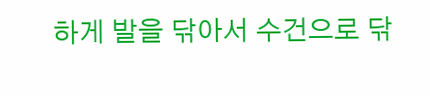하게 발을 닦아서 수건으로 닦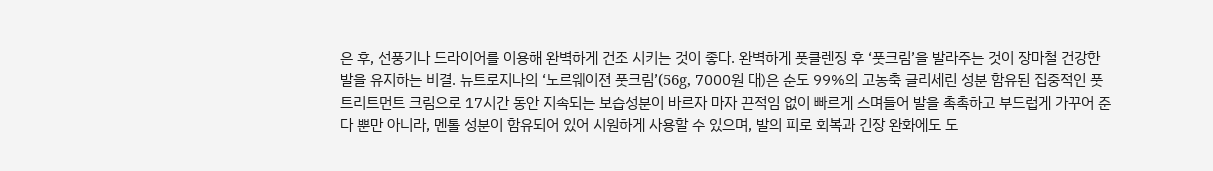은 후, 선풍기나 드라이어를 이용해 완벽하게 건조 시키는 것이 좋다. 완벽하게 풋클렌징 후 ‘풋크림’을 발라주는 것이 장마철 건강한 발을 유지하는 비결. 뉴트로지나의 ‘노르웨이젼 풋크림’(56g, 7000원 대)은 순도 99%의 고농축 글리세린 성분 함유된 집중적인 풋 트리트먼트 크림으로 17시간 동안 지속되는 보습성분이 바르자 마자 끈적임 없이 빠르게 스며들어 발을 촉촉하고 부드럽게 가꾸어 준다 뿐만 아니라, 멘톨 성분이 함유되어 있어 시원하게 사용할 수 있으며, 발의 피로 회복과 긴장 완화에도 도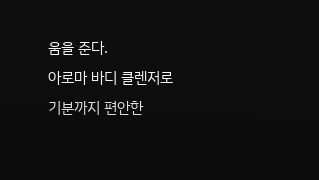움을 준다.
아로마 바디 클렌저로 기분까지 편안한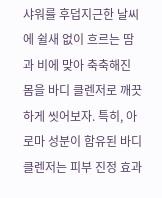샤워를 후덥지근한 날씨에 쉴새 없이 흐르는 땀과 비에 맞아 축축해진 몸을 바디 클렌저로 깨끗하게 씻어보자. 특히, 아로마 성분이 함유된 바디 클렌저는 피부 진정 효과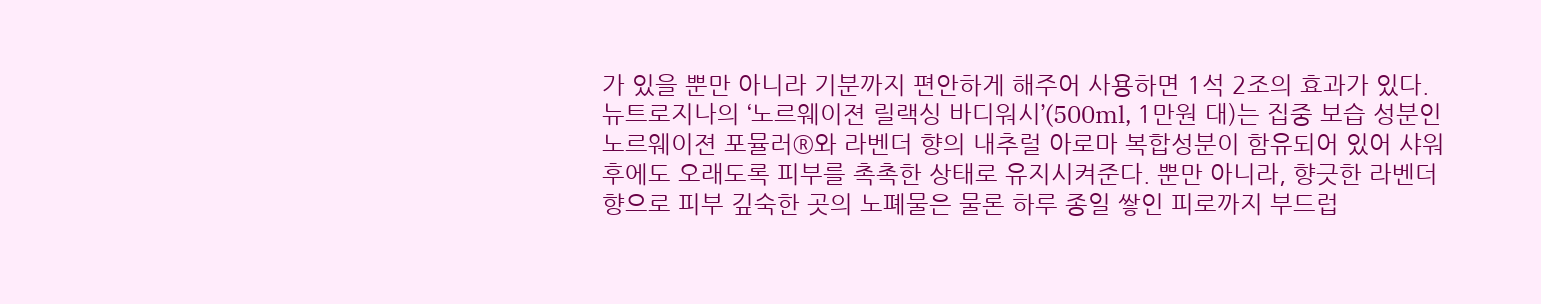가 있을 뿐만 아니라 기분까지 편안하게 해주어 사용하면 1석 2조의 효과가 있다. 뉴트로지나의 ‘노르웨이젼 릴랙싱 바디워시’(500ml, 1만원 대)는 집중 보습 성분인 노르웨이젼 포뮬러®와 라벤더 향의 내추럴 아로마 복합성분이 함유되어 있어 샤워 후에도 오래도록 피부를 촉촉한 상태로 유지시켜준다. 뿐만 아니라, 향긋한 라벤더 향으로 피부 깊숙한 곳의 노폐물은 물론 하루 종일 쌓인 피로까지 부드럽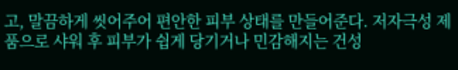고, 말끔하게 씻어주어 편안한 피부 상태를 만들어준다. 저자극성 제품으로 샤워 후 피부가 쉽게 당기거나 민감해지는 건성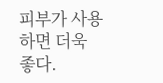피부가 사용하면 더욱 좋다.